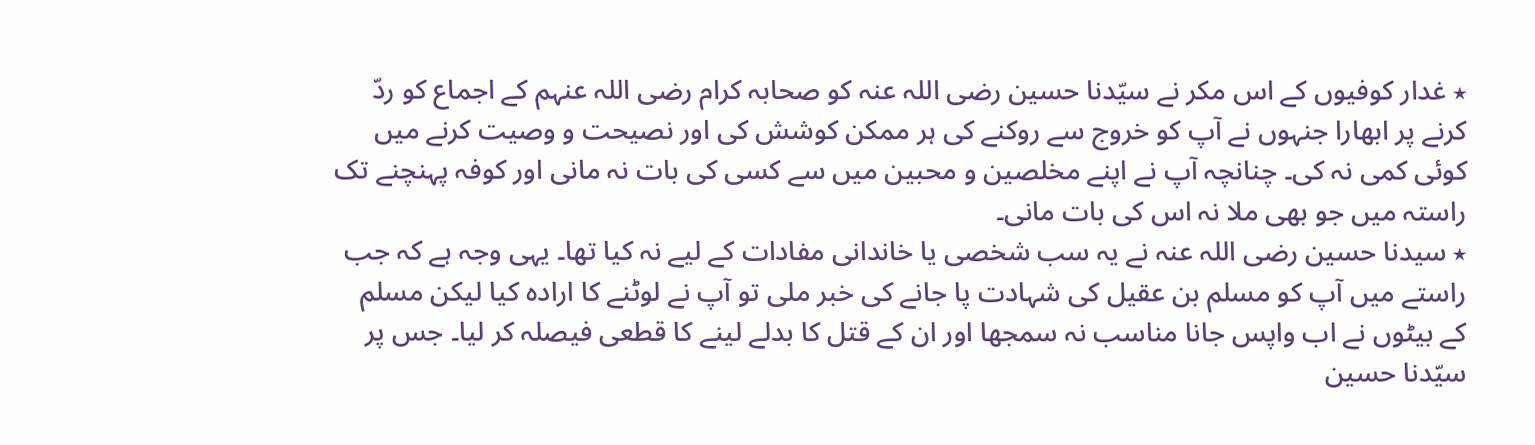٭ غدار کوفیوں کے اس مکر نے سیّدنا حسین رضی اللہ عنہ کو صحابہ کرام رضی اللہ عنہم کے اجماع کو ردّ کرنے پر ابھارا جنہوں نے آپ کو خروج سے روکنے کی ہر ممکن کوشش کی اور نصیحت و وصیت کرنے میں کوئی کمی نہ کی۔ چنانچہ آپ نے اپنے مخلصین و محبین میں سے کسی کی بات نہ مانی اور کوفہ پہنچنے تک راستہ میں جو بھی ملا نہ اس کی بات مانی۔
٭ سیدنا حسین رضی اللہ عنہ نے یہ سب شخصی یا خاندانی مفادات کے لیے نہ کیا تھا۔ یہی وجہ ہے کہ جب راستے میں آپ کو مسلم بن عقیل کی شہادت پا جانے کی خبر ملی تو آپ نے لوٹنے کا ارادہ کیا لیکن مسلم کے بیٹوں نے اب واپس جانا مناسب نہ سمجھا اور ان کے قتل کا بدلے لینے کا قطعی فیصلہ کر لیا۔ جس پر سیّدنا حسین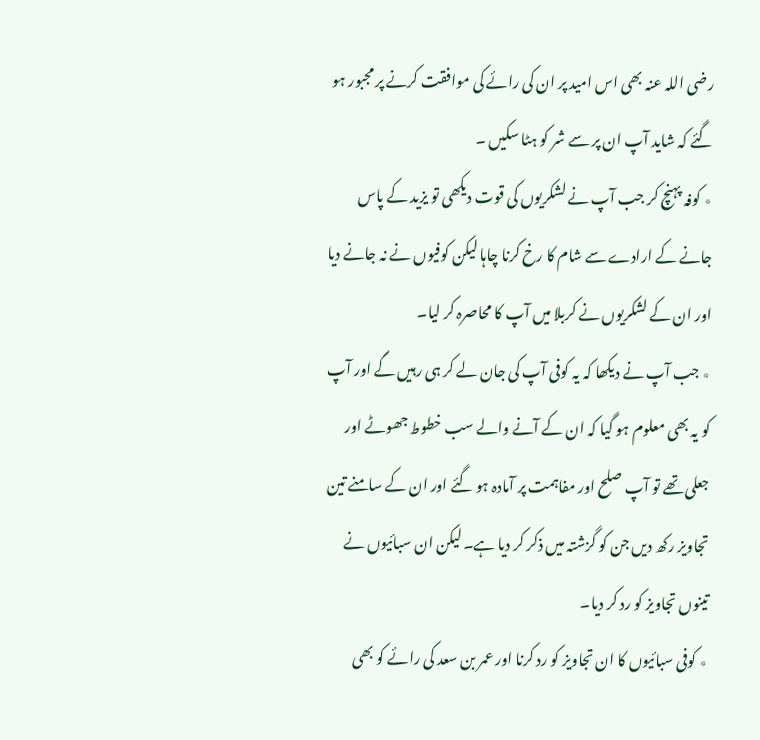رضی اللہ عنہ بھی اس امید پر ان کی رائے کی موافقت کرنے پر مجبور ہو گئے کہ شاید آپ ان پر سے شر کو ہٹا سکیں ۔
٭ کوفہ پہنچ کر جب آپ نے لشکریوں کی قوت دیکھی تو یزید کے پاس جانے کے ارادے سے شام کا رخ کرنا چاہا لیکن کوفیوں نے نہ جانے دیا اور ان کے لشکریوں نے کربلا میں آپ کا محاصرہ کر لیا۔
٭ جب آپ نے دیکھا کہ یہ کوفی آپ کی جان لے کر ہی رہیں گے اور آپ کو یہ بھی معلوم ہو گیا کہ ان کے آنے والے سب خطوط جھوٹے اور جعلی تھے تو آپ صلح اور مفاہمت پر آمادہ ہو گئے اور ان کے سامنے تین تجاویز رکھ دیں جن کو گزشتہ میں ذکر کر دیا ہے۔ لیکن ان سبائیوں نے تینوں تجاویز کو رد کر دیا۔
٭ کوفی سبائیوں کا ان تجاویز کو رد کرنا اور عمر بن سعد کی رائے کو بھی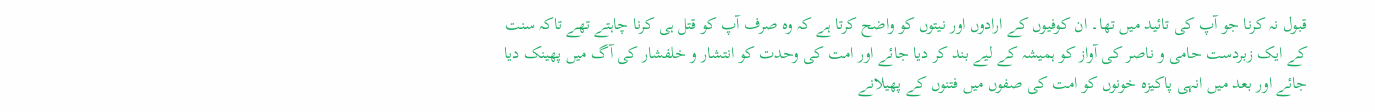قبول نہ کرنا جو آپ کی تائید میں تھا۔ ان کوفیوں کے ارادوں اور نیتوں کو واضح کرتا ہے کہ وہ صرف آپ کو قتل ہی کرنا چاہتے تھے تاکہ سنت کے ایک زبردست حامی و ناصر کی آواز کو ہمیشہ کے لیے بند کر دیا جائے اور امت کی وحدت کو انتشار و خلفشار کی آگ میں پھینک دیا جائے اور بعد میں انہی پاکیزہ خونوں کو امت کی صفوں میں فتنوں کے پھیلانے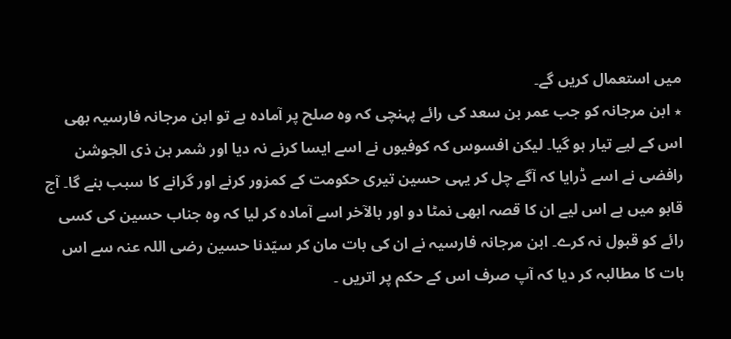میں استعمال کریں گے۔
٭ ابن مرجانہ کو جب عمر بن سعد کی رائے پہنچی کہ وہ صلح پر آمادہ ہے تو ابن مرجانہ فارسیہ بھی اس کے لیے تیار ہو گیا۔ لیکن افسوس کہ کوفیوں نے اسے ایسا کرنے نہ دیا اور شمر بن ذی الجوشن رافضی نے اسے ڈرایا کہ آگے چل کر یہی حسین تیری حکومت کے کمزور کرنے اور گرانے کا سبب بنے گا۔ آج قابو میں ہے اس لیے ان کا قصہ ابھی نمٹا دو اور بالآخر اسے آمادہ کر لیا کہ وہ جناب حسین کی کسی رائے کو قبول نہ کرے۔ ابن مرجانہ فارسیہ نے ان کی بات مان کر سیّدنا حسین رضی اللہ عنہ سے اس بات کا مطالبہ کر دیا کہ آپ صرف اس کے حکم پر اتریں ۔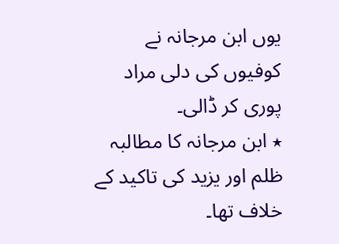یوں ابن مرجانہ نے کوفیوں کی دلی مراد پوری کر ڈالی۔
٭ ابن مرجانہ کا مطالبہ ظلم اور یزید کی تاکید کے خلاف تھا۔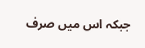جبکہ اس میں صرف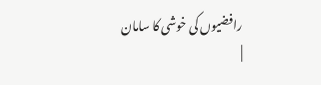رافضیوں کی خوشی کا سامان
|